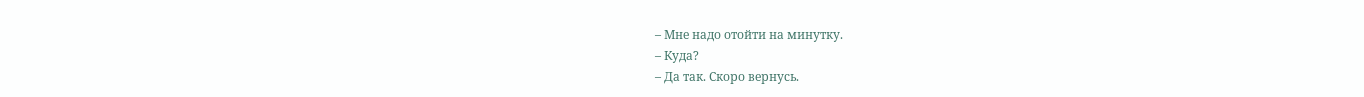– Мне надо отойти на минутку.
– Куда?
– Да так. Скоро вернусь.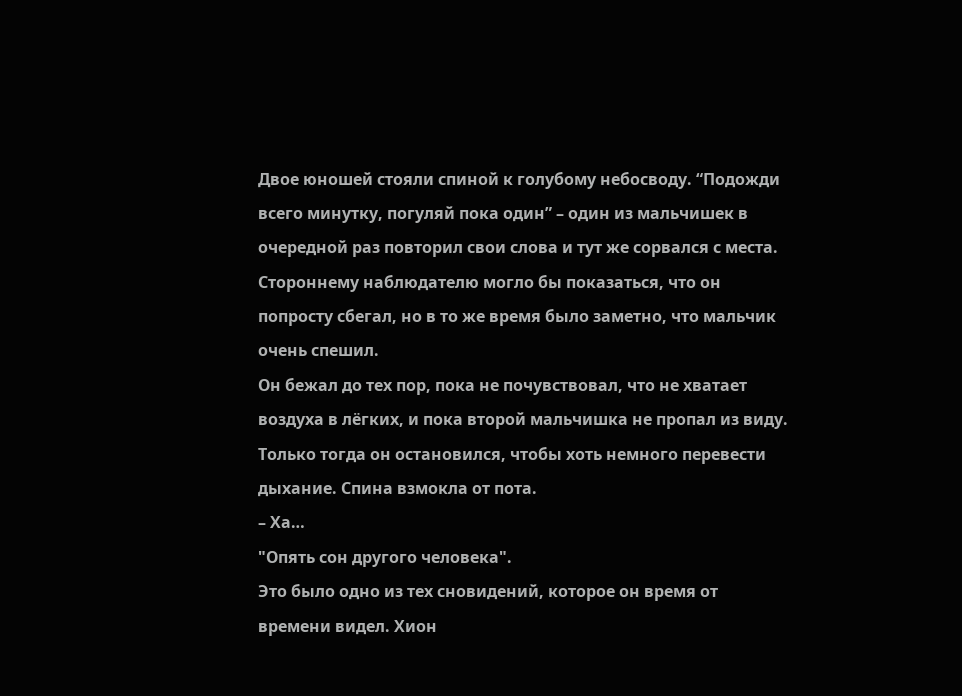Двое юношей стояли спиной к голубому небосводу. “Подожди всего минутку, погуляй пока один” – один из мальчишек в очередной раз повторил свои слова и тут же сорвался с места. Стороннему наблюдателю могло бы показаться, что он попросту сбегал, но в то же время было заметно, что мальчик очень спешил.
Он бежал до тех пор, пока не почувствовал, что не хватает воздуха в лёгких, и пока второй мальчишка не пропал из виду. Только тогда он остановился, чтобы хоть немного перевести дыхание. Спина взмокла от пота.
– Ха…
"Опять сон другого человека".
Это было одно из тех сновидений, которое он время от времени видел. Хион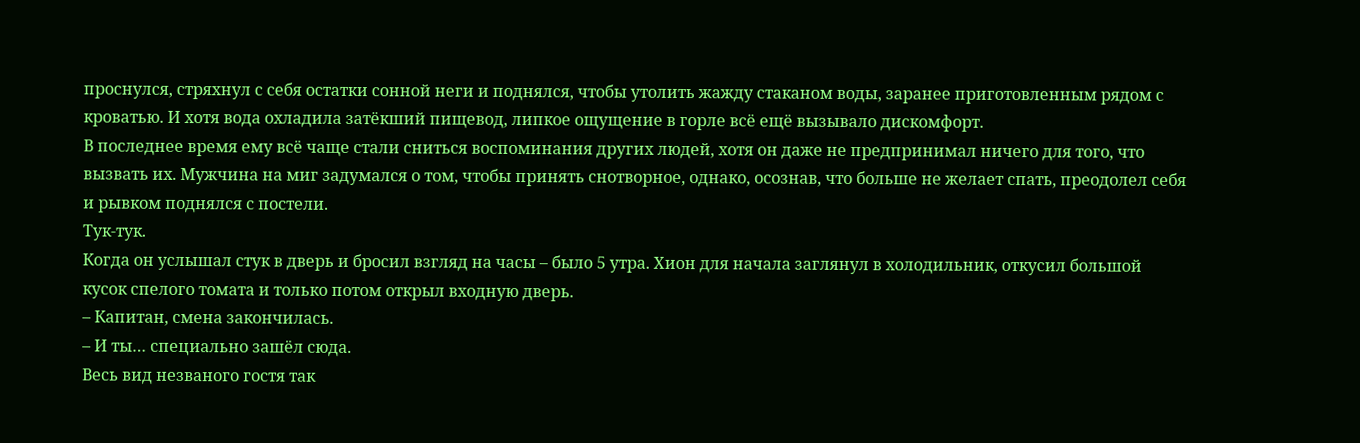проснулся, стряхнул с себя остатки сонной неги и поднялся, чтобы утолить жажду стаканом воды, заранее приготовленным рядом с кроватью. И хотя вода охладила затёкший пищевод, липкое ощущение в горле всё ещё вызывало дискомфорт.
В последнее время ему всё чаще стали сниться воспоминания других людей, хотя он даже не предпринимал ничего для того, что вызвать их. Мужчина на миг задумался о том, чтобы принять снотворное, однако, осознав, что больше не желает спать, преодолел себя и рывком поднялся с постели.
Тук-тук.
Когда он услышал стук в дверь и бросил взгляд на часы – было 5 утра. Хион для начала заглянул в холодильник, откусил большой кусок спелого томата и только потом открыл входную дверь.
– Капитан, смена закончилась.
– И ты… специально зашёл сюда.
Весь вид незваного гостя так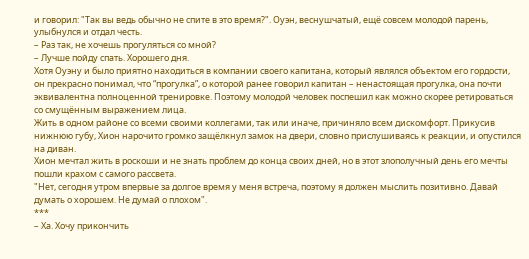и говорил: "Так вы ведь обычно не спите в это время?". Оуэн, веснушчатый, ещё совсем молодой парень, улыбнулся и отдал честь.
– Раз так, не хочешь прогуляться со мной?
– Лучше пойду спать. Хорошего дня.
Хотя Оуэну и было приятно находиться в компании своего капитана, который являлся объектом его гордости, он прекрасно понимал, что “прогулка”, о которой ранее говорил капитан – ненастоящая прогулка, она почти эквивалентна полноценной тренировке. Поэтому молодой человек поспешил как можно скорее ретироваться со смущённым выражением лица.
Жить в одном районе со всеми своими коллегами, так или иначе, причиняло всем дискомфорт. Прикусив нижнюю губу, Хион нарочито громко защёлкнул замок на двери, словно прислушиваясь к реакции, и опустился на диван.
Хион мечтал жить в роскоши и не знать проблем до конца своих дней, но в этот злополучный день его мечты пошли крахом с самого рассвета.
"Нет, сегодня утром впервые за долгое время у меня встреча, поэтому я должен мыслить позитивно. Давай думать о хорошем. Не думай о плохом".
***
– Ха. Хочу прикончить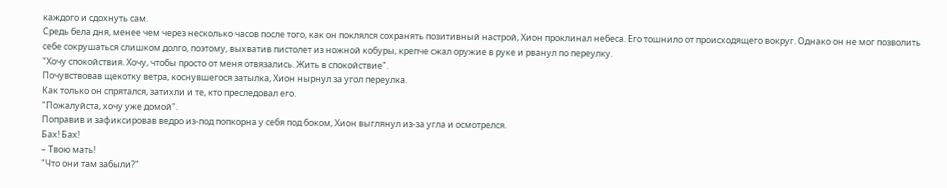каждого и сдохнуть сам.
Средь бела дня, менее чем через несколько часов после того, как он поклялся сохранять позитивный настрой, Хион проклинал небеса. Его тошнило от происходящего вокруг. Однако он не мог позволить себе сокрушаться слишком долго, поэтому, выхватив пистолет из ножной кобуры, крепче сжал оружие в руке и рванул по переулку.
"Хочу спокойствия. Хочу, чтобы просто от меня отвязались. Жить в спокойствие".
Почувствовав щекотку ветра, коснувшегося затылка, Хион нырнул за угол переулка.
Как только он спрятался, затихли и те, кто преследовал его.
"Пожалуйста, хочу уже домой".
Поправив и зафиксировав ведро из-под попкорна у себя под боком, Хион выглянул из-за угла и осмотрелся.
Бах! Бах!
– Твою мать!
"Что они там забыли?"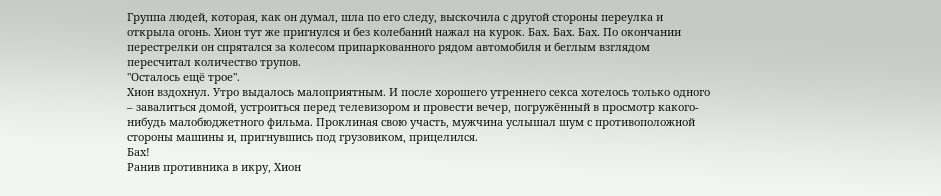Группа людей, которая, как он думал, шла по его следу, выскочила с другой стороны переулка и открыла огонь. Хион тут же пригнулся и без колебаний нажал на курок. Бах. Бах. Бах. По окончании перестрелки он спрятался за колесом припаркованного рядом автомобиля и беглым взглядом пересчитал количество трупов.
"Осталось ещё трое".
Хион вздохнул. Утро выдалось малоприятным. И после хорошего утреннего секса хотелось только одного – завалиться домой, устроиться перед телевизором и провести вечер, погружённый в просмотр какого-нибудь малобюджетного фильма. Проклиная свою участь, мужчина услышал шум с противоположной стороны машины и, пригнувшись под грузовиком, прицелился.
Бах!
Ранив противника в икру, Хион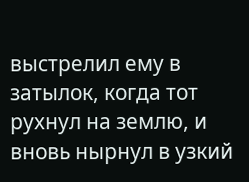выстрелил ему в затылок, когда тот рухнул на землю, и вновь нырнул в узкий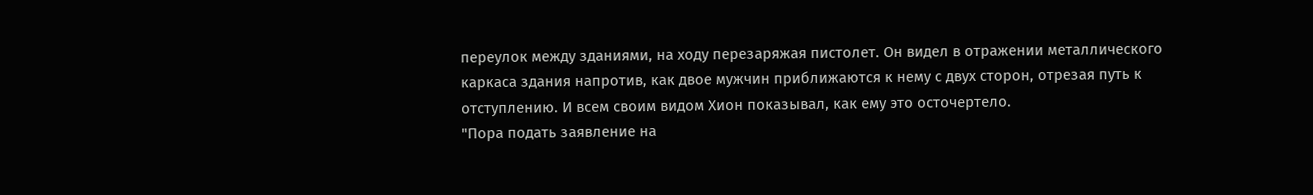переулок между зданиями, на ходу перезаряжая пистолет. Он видел в отражении металлического каркаса здания напротив, как двое мужчин приближаются к нему с двух сторон, отрезая путь к отступлению. И всем своим видом Хион показывал, как ему это осточертело.
"Пора подать заявление на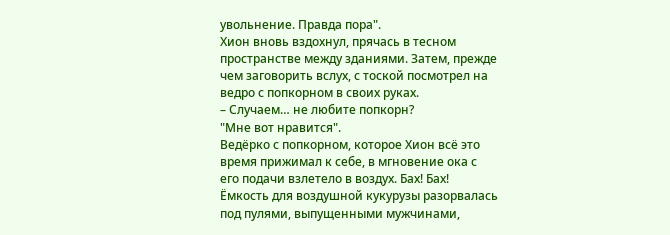увольнение. Правда пора".
Хион вновь вздохнул, прячась в тесном пространстве между зданиями. Затем, прежде чем заговорить вслух, с тоской посмотрел на ведро с попкорном в своих руках.
– Случаем… не любите попкорн?
"Мне вот нравится".
Ведёрко с попкорном, которое Хион всё это время прижимал к себе, в мгновение ока с его подачи взлетело в воздух. Бах! Бах! Ёмкость для воздушной кукурузы разорвалась под пулями, выпущенными мужчинами,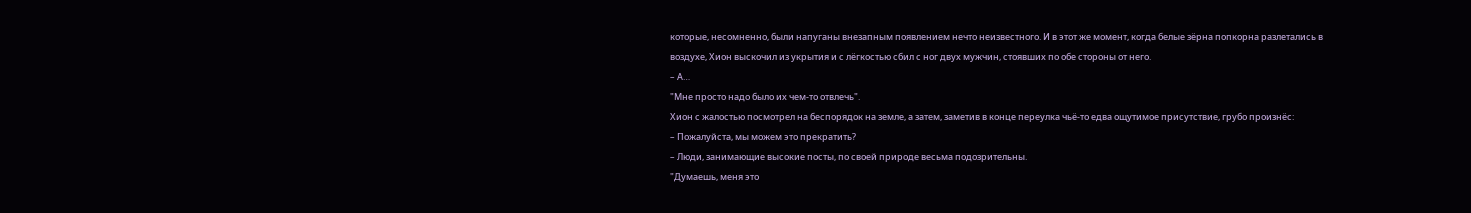которые, несомненно, были напуганы внезапным появлением нечто неизвестного. И в этот же момент, когда белые зёрна попкорна разлетались в воздухе, Хион выскочил из укрытия и с лёгкостью сбил с ног двух мужчин, стоявших по обе стороны от него.
– А…
"Мне просто надо было их чем-то отвлечь".
Хион с жалостью посмотрел на беспорядок на земле, а затем, заметив в конце переулка чьё-то едва ощутимое присутствие, грубо произнёс:
– Пожалуйста, мы можем это прекратить?
– Люди, занимающие высокие посты, по своей природе весьма подозрительны.
"Думаешь, меня это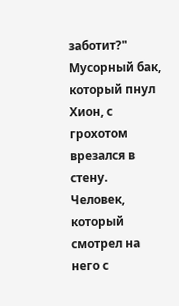заботит?"
Мусорный бак, который пнул Хион, с грохотом врезался в стену. Человек, который смотрел на него с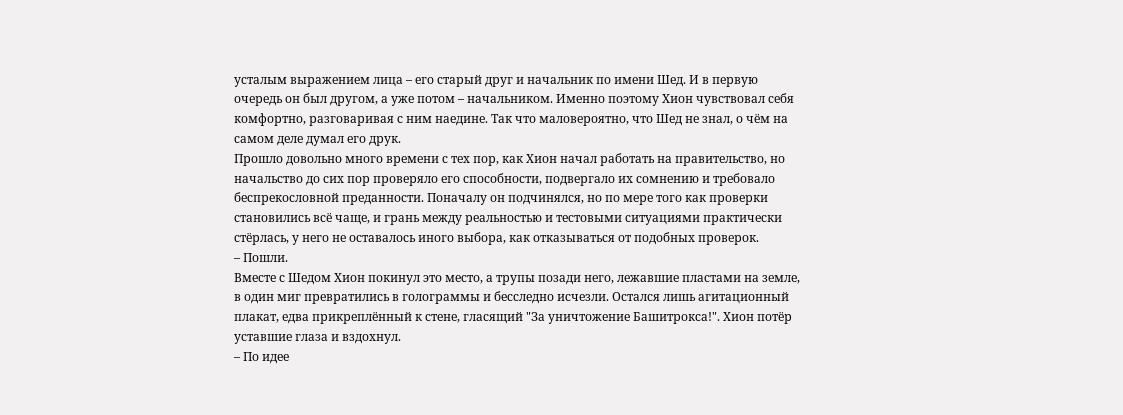усталым выражением лица – его старый друг и начальник по имени Шед. И в первую очередь он был другом, а уже потом – начальником. Именно поэтому Хион чувствовал себя комфортно, разговаривая с ним наедине. Так что маловероятно, что Шед не знал, о чём на самом деле думал его друк.
Прошло довольно много времени с тех пор, как Хион начал работать на правительство, но начальство до сих пор проверяло его способности, подвергало их сомнению и требовало беспрекословной преданности. Поначалу он подчинялся, но по мере того как проверки становились всё чаще, и грань между реальностью и тестовыми ситуациями практически стёрлась, у него не оставалось иного выбора, как отказываться от подобных проверок.
– Пошли.
Вместе с Шедом Хион покинул это место, а трупы позади него, лежавшие пластами на земле, в один миг превратились в голограммы и бесследно исчезли. Остался лишь агитационный плакат, едва прикреплённый к стене, гласящий "За уничтожение Башитрокса!". Хион потёр уставшие глаза и вздохнул.
– По идее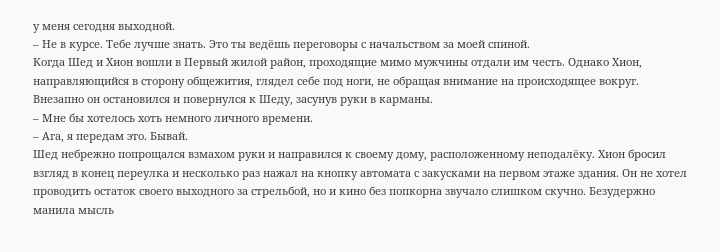у меня сегодня выходной.
– Не в курсе. Тебе лучше знать. Это ты ведёшь переговоры с начальством за моей спиной.
Когда Шед и Хион вошли в Первый жилой район, проходящие мимо мужчины отдали им честь. Однако Хион, направляющийся в сторону общежития, глядел себе под ноги, не обращая внимание на происходящее вокруг. Внезапно он остановился и повернулся к Шеду, засунув руки в карманы.
– Мне бы хотелось хоть немного личного времени.
– Ага, я передам это. Бывай.
Шед небрежно попрощался взмахом руки и направился к своему дому, расположенному неподалёку. Хион бросил взгляд в конец переулка и несколько раз нажал на кнопку автомата с закусками на первом этаже здания. Он не хотел проводить остаток своего выходного за стрельбой, но и кино без попкорна звучало слишком скучно. Безудержно манила мысль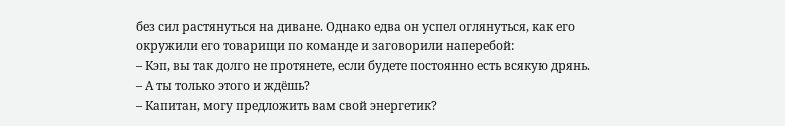без сил растянуться на диване. Однако едва он успел оглянуться, как его окружили его товарищи по команде и заговорили наперебой:
– Кэп, вы так долго не протянете, если будете постоянно есть всякую дрянь.
– А ты только этого и ждёшь?
– Капитан, могу предложить вам свой энергетик?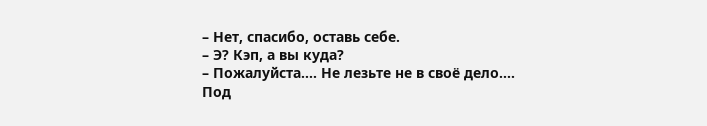– Нет, спасибо, оставь себе.
– Э? Кэп, а вы куда?
– Пожалуйста.... Не лезьте не в своё дело....
Под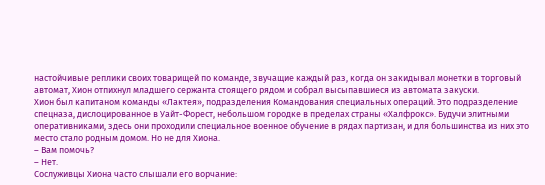настойчивые реплики своих товарищей по команде, звучащие каждый раз, когда он закидывал монетки в торговый автомат, Хион отпихнул младшего сержанта стоящего рядом и собрал высыпавшиеся из автомата закуски.
Хион был капитаном команды «Лактея», подразделения Командования специальных операций. Это подразделение спецназа, дислоцированное в Уайт-Форест, небольшом городке в пределах страны «Халфрокс». Будучи элитными оперативниками, здесь они проходили специальное военное обучение в рядах партизан, и для большинства из них это место стало родным домом. Но не для Хиона.
– Вам помочь?
– Нет.
Сослуживцы Хиона часто слышали его ворчание: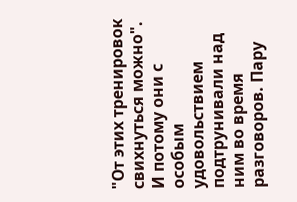"От этих тренировок свихнуться можно". И потому они с особым удовольствием подтрунивали над ним во время разговоров. Пару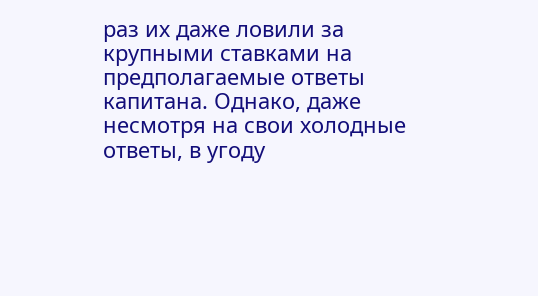раз их даже ловили за крупными ставками на предполагаемые ответы капитана. Однако, даже несмотря на свои холодные ответы, в угоду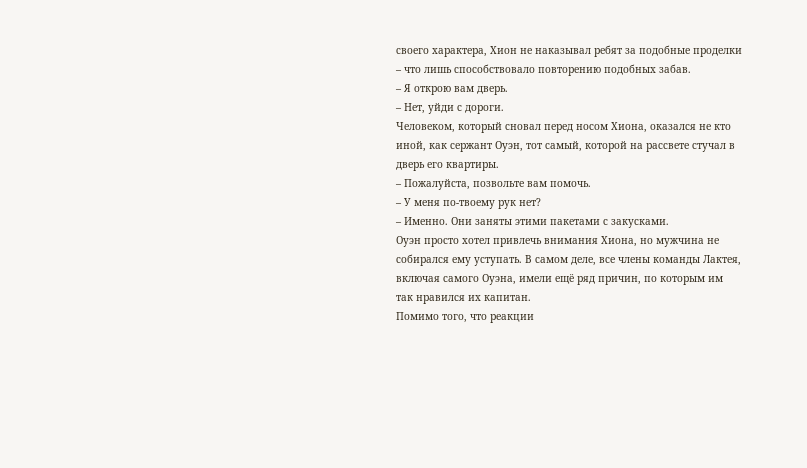своего характера, Хион не наказывал ребят за подобные проделки – что лишь способствовало повторению подобных забав.
– Я открою вам дверь.
– Нет, уйди с дороги.
Человеком, который сновал перед носом Хиона, оказался не кто иной, как сержант Оуэн, тот самый, которой на рассвете стучал в дверь его квартиры.
– Пожалуйста, позвольте вам помочь.
– У меня по-твоему рук нет?
– Именно. Они заняты этими пакетами с закусками.
Оуэн просто хотел привлечь внимания Хиона, но мужчина не собирался ему уступать. В самом деле, все члены команды Лактея, включая самого Оуэна, имели ещё ряд причин, по которым им так нравился их капитан.
Помимо того, что реакции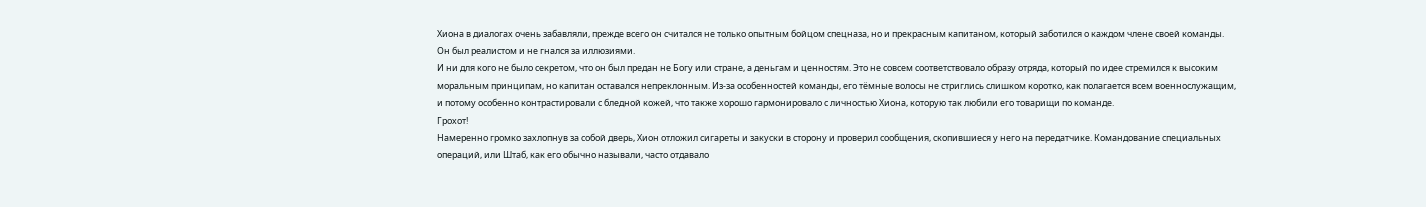Хиона в диалогах очень забавляли, прежде всего он считался не только опытным бойцом спецназа, но и прекрасным капитаном, который заботился о каждом члене своей команды. Он был реалистом и не гнался за иллюзиями.
И ни для кого не было секретом, что он был предан не Богу или стране, а деньгам и ценностям. Это не совсем соответствовало образу отряда, который по идее стремился к высоким моральным принципам, но капитан оставался непреклонным. Из-за особенностей команды, его тёмные волосы не стриглись слишком коротко, как полагается всем военнослужащим, и потому особенно контрастировали с бледной кожей, что также хорошо гармонировало с личностью Хиона, которую так любили его товарищи по команде.
Грохот!
Намеренно громко захлопнув за собой дверь, Хион отложил сигареты и закуски в сторону и проверил сообщения, скопившиеся у него на передатчике. Командование специальных операций, или Штаб, как его обычно называли, часто отдавало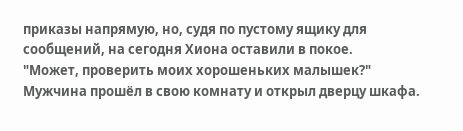приказы напрямую, но, судя по пустому ящику для сообщений, на сегодня Хиона оставили в покое.
"Может, проверить моих хорошеньких малышек?"
Мужчина прошёл в свою комнату и открыл дверцу шкафа.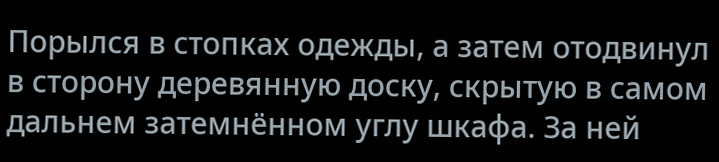Порылся в стопках одежды, а затем отодвинул в сторону деревянную доску, скрытую в самом дальнем затемнённом углу шкафа. За ней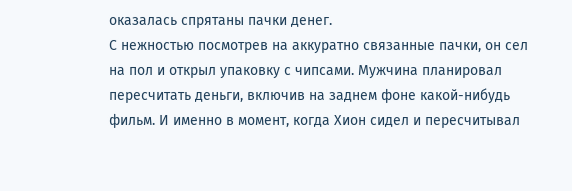оказалась спрятаны пачки денег.
С нежностью посмотрев на аккуратно связанные пачки, он сел на пол и открыл упаковку с чипсами. Мужчина планировал пересчитать деньги, включив на заднем фоне какой-нибудь фильм. И именно в момент, когда Хион сидел и пересчитывал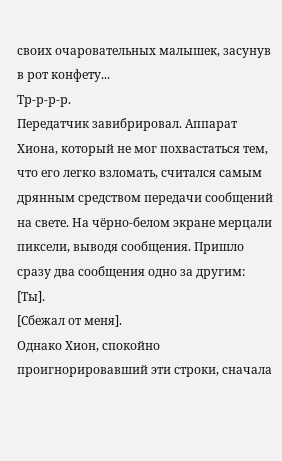своих очаровательных малышек, засунув в рот конфету...
Тр-р-р-р.
Передатчик завибрировал. Аппарат Хиона, который не мог похвастаться тем, что его легко взломать, считался самым дрянным средством передачи сообщений на свете. На чёрно-белом экране мерцали пиксели, выводя сообщения. Пришло сразу два сообщения одно за другим:
[Ты].
[Сбежал от меня].
Однако Хион, спокойно проигнорировавший эти строки, сначала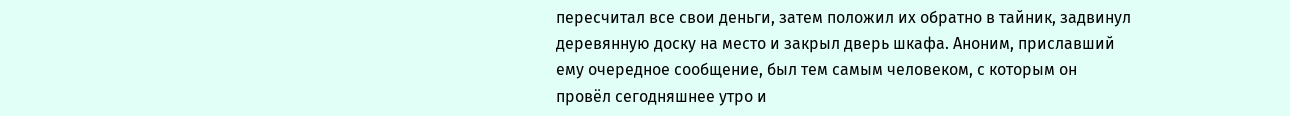пересчитал все свои деньги, затем положил их обратно в тайник, задвинул деревянную доску на место и закрыл дверь шкафа. Аноним, приславший ему очередное сообщение, был тем самым человеком, с которым он провёл сегодняшнее утро и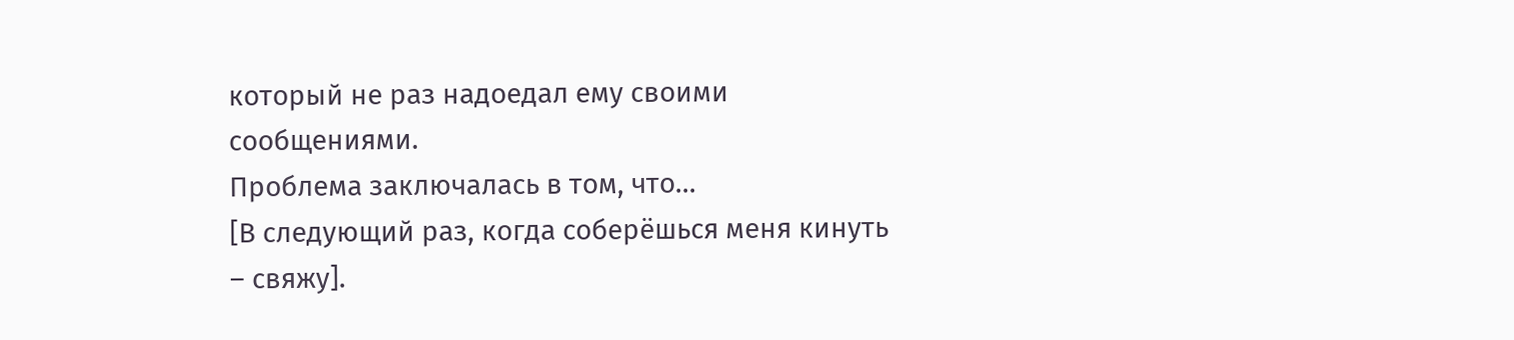который не раз надоедал ему своими сообщениями.
Проблема заключалась в том, что…
[В следующий раз, когда соберёшься меня кинуть – свяжу].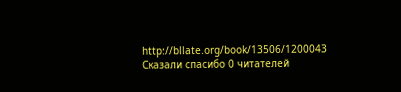http://bllate.org/book/13506/1200043
Сказали спасибо 0 читателей